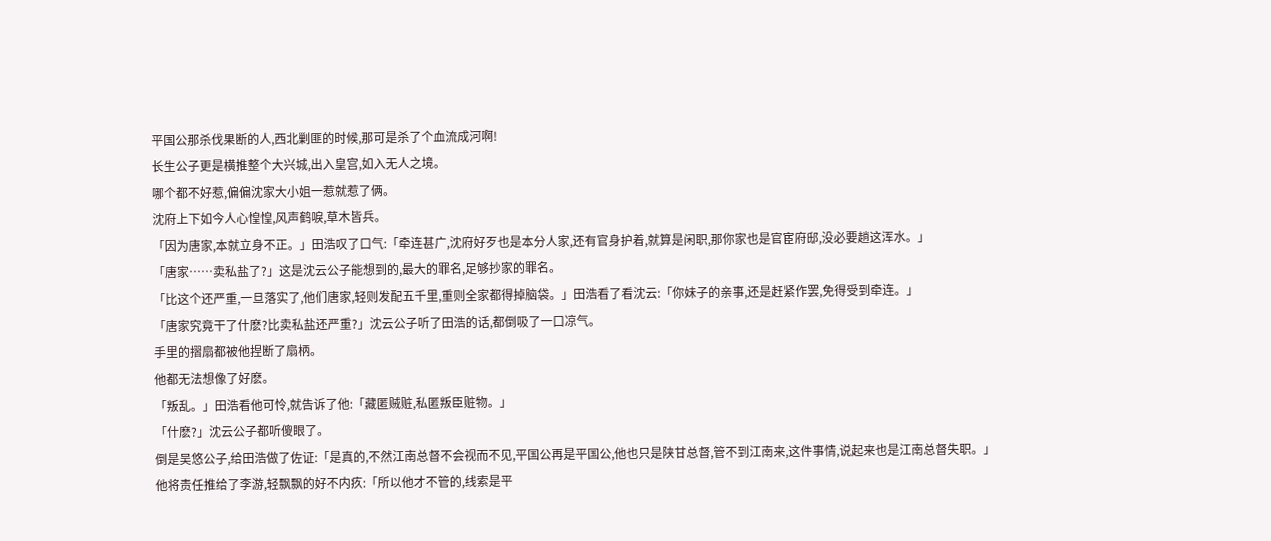平国公那杀伐果断的人,西北剿匪的时候,那可是杀了个血流成河啊!
长生公子更是横推整个大兴城,出入皇宫,如入无人之境。
哪个都不好惹,偏偏沈家大小姐一惹就惹了俩。
沈府上下如今人心惶惶,风声鹤唳,草木皆兵。
「因为唐家,本就立身不正。」田浩叹了口气:「牵连甚广,沈府好歹也是本分人家,还有官身护着,就算是闲职,那你家也是官宦府邸,没必要趟这浑水。」
「唐家……卖私盐了?」这是沈云公子能想到的,最大的罪名,足够抄家的罪名。
「比这个还严重,一旦落实了,他们唐家,轻则发配五千里,重则全家都得掉脑袋。」田浩看了看沈云:「你妹子的亲事,还是赶紧作罢,免得受到牵连。」
「唐家究竟干了什麽?比卖私盐还严重?」沈云公子听了田浩的话,都倒吸了一口凉气。
手里的摺扇都被他捏断了扇柄。
他都无法想像了好麽。
「叛乱。」田浩看他可怜,就告诉了他:「藏匿贼赃,私匿叛臣赃物。」
「什麽?」沈云公子都听傻眼了。
倒是吴悠公子,给田浩做了佐证:「是真的,不然江南总督不会视而不见,平国公再是平国公,他也只是陕甘总督,管不到江南来,这件事情,说起来也是江南总督失职。」
他将责任推给了李游,轻飘飘的好不内疚:「所以他才不管的,线索是平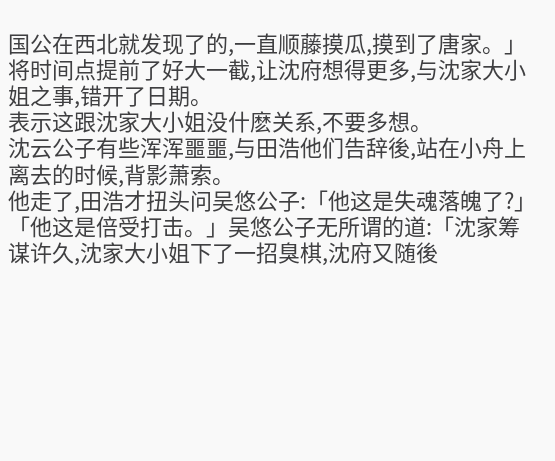国公在西北就发现了的,一直顺藤摸瓜,摸到了唐家。」
将时间点提前了好大一截,让沈府想得更多,与沈家大小姐之事,错开了日期。
表示这跟沈家大小姐没什麽关系,不要多想。
沈云公子有些浑浑噩噩,与田浩他们告辞後,站在小舟上离去的时候,背影萧索。
他走了,田浩才扭头问吴悠公子:「他这是失魂落魄了?」
「他这是倍受打击。」吴悠公子无所谓的道:「沈家筹谋许久,沈家大小姐下了一招臭棋,沈府又随後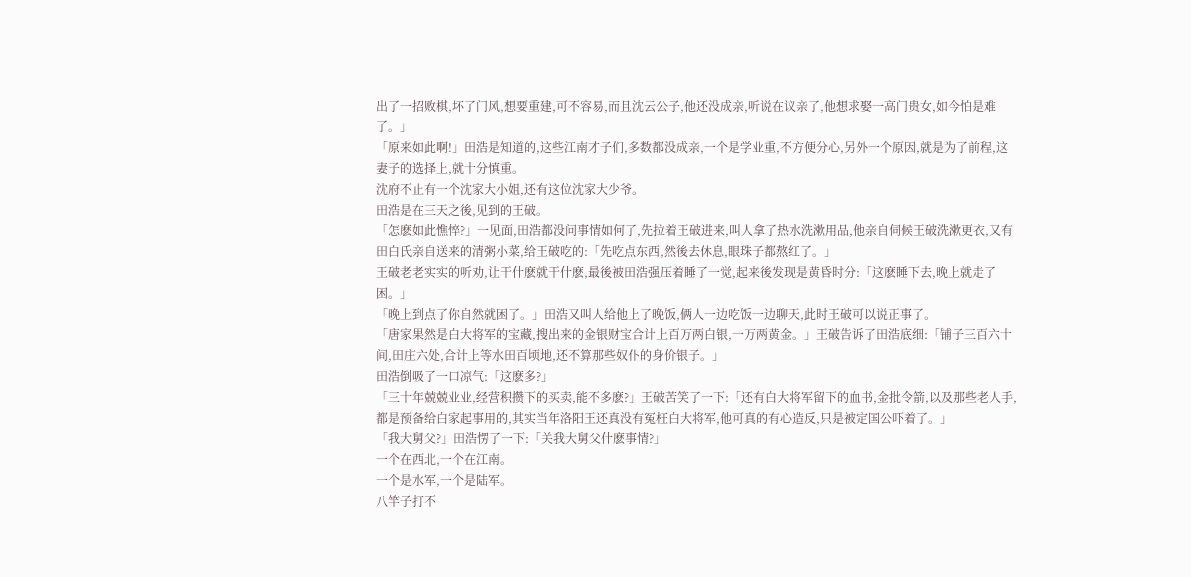出了一招败棋,坏了门风,想要重建,可不容易,而且沈云公子,他还没成亲,听说在议亲了,他想求娶一高门贵女,如今怕是难了。」
「原来如此啊!」田浩是知道的,这些江南才子们,多数都没成亲,一个是学业重,不方便分心,另外一个原因,就是为了前程,这妻子的选择上,就十分慎重。
沈府不止有一个沈家大小姐,还有这位沈家大少爷。
田浩是在三天之後,见到的王破。
「怎麽如此憔悴?」一见面,田浩都没问事情如何了,先拉着王破进来,叫人拿了热水洗漱用品,他亲自伺候王破洗漱更衣,又有田白氏亲自送来的清粥小菜,给王破吃的:「先吃点东西,然後去休息,眼珠子都熬红了。」
王破老老实实的听劝,让干什麽就干什麽,最後被田浩强压着睡了一觉,起来後发现是黄昏时分:「这麽睡下去,晚上就走了困。」
「晚上到点了你自然就困了。」田浩又叫人给他上了晚饭,俩人一边吃饭一边聊天,此时王破可以说正事了。
「唐家果然是白大将军的宝藏,搜出来的金银财宝合计上百万两白银,一万两黄金。」王破告诉了田浩底细:「铺子三百六十间,田庄六处,合计上等水田百顷地,还不算那些奴仆的身价银子。」
田浩倒吸了一口凉气:「这麽多?」
「三十年兢兢业业,经营积攒下的买卖,能不多麽?」王破苦笑了一下:「还有白大将军留下的血书,金批令箭,以及那些老人手,都是预备给白家起事用的,其实当年洛阳王还真没有冤枉白大将军,他可真的有心造反,只是被定国公吓着了。」
「我大舅父?」田浩愣了一下:「关我大舅父什麽事情?」
一个在西北,一个在江南。
一个是水军,一个是陆军。
八竿子打不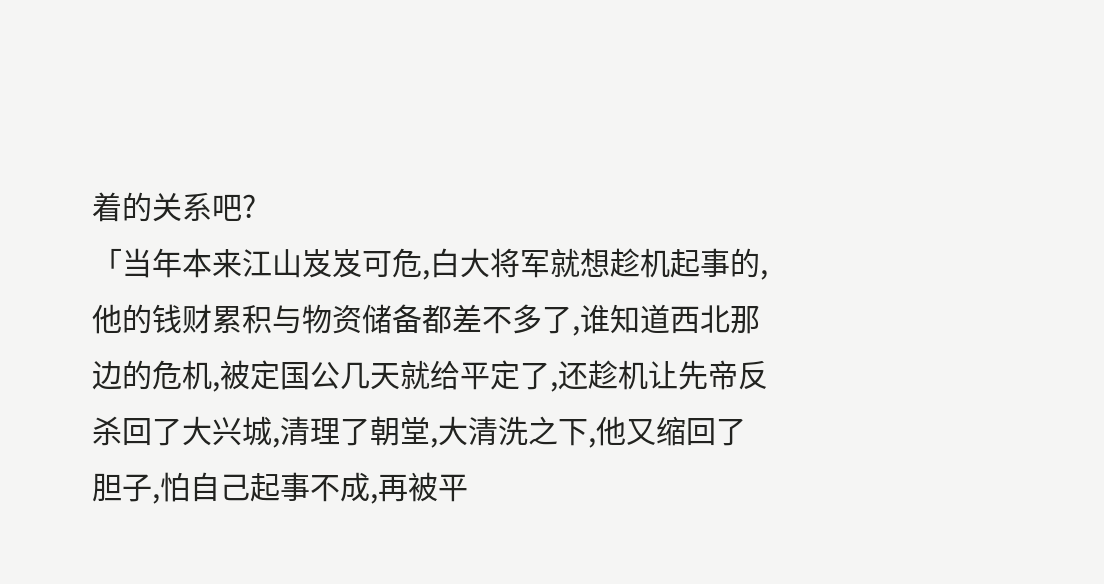着的关系吧?
「当年本来江山岌岌可危,白大将军就想趁机起事的,他的钱财累积与物资储备都差不多了,谁知道西北那边的危机,被定国公几天就给平定了,还趁机让先帝反杀回了大兴城,清理了朝堂,大清洗之下,他又缩回了胆子,怕自己起事不成,再被平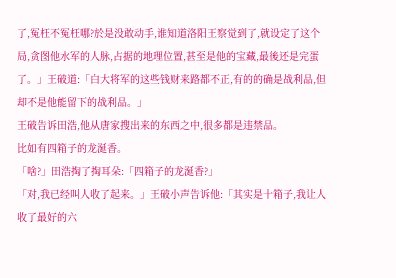了,冤枉不冤枉哪?於是没敢动手,谁知道洛阳王察觉到了,就设定了这个局,贪图他水军的人脉,占据的地理位置,甚至是他的宝藏,最後还是完蛋了。」王破道:「白大将军的这些钱财来路都不正,有的的确是战利品,但却不是他能留下的战利品。」
王破告诉田浩,他从唐家搜出来的东西之中,很多都是违禁品。
比如有四箱子的龙涎香。
「啥?」田浩掏了掏耳朵:「四箱子的龙涎香?」
「对,我已经叫人收了起来。」王破小声告诉他:「其实是十箱子,我让人收了最好的六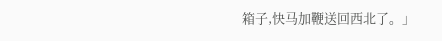箱子,快马加鞭送回西北了。」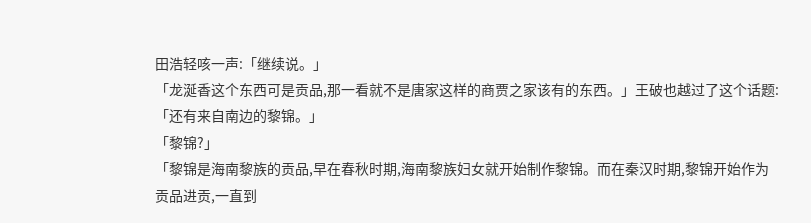田浩轻咳一声:「继续说。」
「龙涎香这个东西可是贡品,那一看就不是唐家这样的商贾之家该有的东西。」王破也越过了这个话题:「还有来自南边的黎锦。」
「黎锦?」
「黎锦是海南黎族的贡品,早在春秋时期,海南黎族妇女就开始制作黎锦。而在秦汉时期,黎锦开始作为贡品进贡,一直到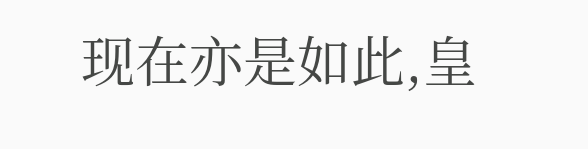现在亦是如此,皇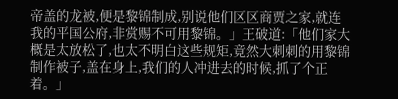帝盖的龙被,便是黎锦制成,别说他们区区商贾之家,就连我的平国公府,非赏赐不可用黎锦。」王破道:「他们家大概是太放松了,也太不明白这些规矩,竟然大刺刺的用黎锦制作被子,盖在身上,我们的人冲进去的时候,抓了个正着。」